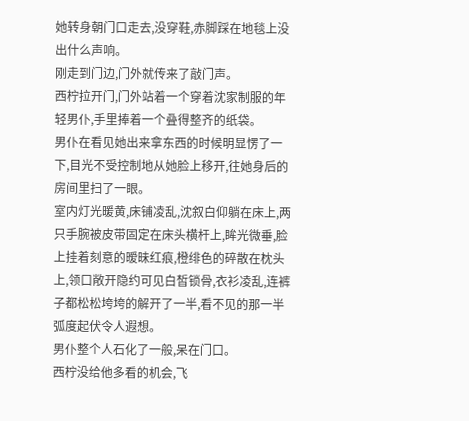她转身朝门口走去,没穿鞋,赤脚踩在地毯上没出什么声响。
刚走到门边,门外就传来了敲门声。
西柠拉开门,门外站着一个穿着沈家制服的年轻男仆,手里捧着一个叠得整齐的纸袋。
男仆在看见她出来拿东西的时候明显愣了一下,目光不受控制地从她脸上移开,往她身后的房间里扫了一眼。
室内灯光暖黄,床铺凌乱,沈叙白仰躺在床上,两只手腕被皮带固定在床头横杆上,眸光微垂,脸上挂着刻意的暧昧红痕,橙绯色的碎散在枕头上,领口敞开隐约可见白皙锁骨,衣衫凌乱,连裤子都松松垮垮的解开了一半,看不见的那一半弧度起伏令人遐想。
男仆整个人石化了一般,呆在门口。
西柠没给他多看的机会,飞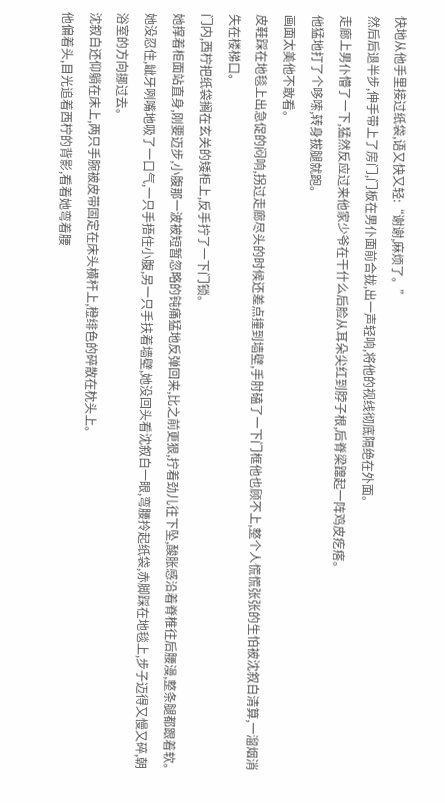快地从他手里接过纸袋,语又快又轻:“谢谢,麻烦了。”
然后后退半步,伸手带上了房门,门板在男仆面前合拢,出一声轻响,将他的视线彻底隔绝在外面。
走廊上男仆懵了一下,猛然反应过来他家少爷在干什么后脸从耳朵尖红到脖子根,后脊梁蹿起一阵鸡皮疙瘩。
他猛地打了个哆嗦,转身拔腿就跑。
画面太美他不敢看。
皮鞋踩在地毯上出急促的闷响,拐过走廊尽头的时候还差点撞到墙壁,手肘磕了一下门框他也顾不上,整个人慌慌张张的生怕被沈叙白清算,一溜烟消失在楼梯口。
门内,西柠把纸袋搁在玄关的矮柜上,反手拧了一下门锁。
她撑着柜面站直身,刚要迈步,小腹那一波被短暂忽略的钝痛猛地反弹回来,比之前更狠,拧着劲儿往下坠,酸胀感沿着脊椎往后腰漫,整条腿都跟着软。
她没忍住,龇牙咧嘴地吸了一口气,一只手捂住小腹,另一只手扶着墙壁,她没回头看沈叙白一眼,弯腰拎起纸袋,赤脚踩在地毯上,步子迈得又慢又碎,朝浴室的方向挪过去。
沈叙白还仰躺在床上,两只手腕被皮带固定在床头横杆上,橙绯色的碎散在枕头上。
他偏着头,目光追着西柠的背影,看着她弯着腰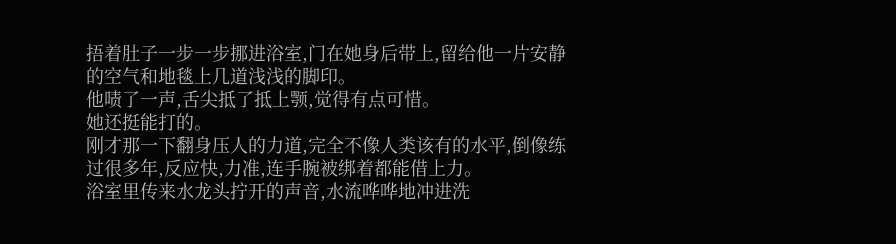捂着肚子一步一步挪进浴室,门在她身后带上,留给他一片安静的空气和地毯上几道浅浅的脚印。
他啧了一声,舌尖抵了抵上颚,觉得有点可惜。
她还挺能打的。
刚才那一下翻身压人的力道,完全不像人类该有的水平,倒像练过很多年,反应快,力准,连手腕被绑着都能借上力。
浴室里传来水龙头拧开的声音,水流哗哗地冲进洗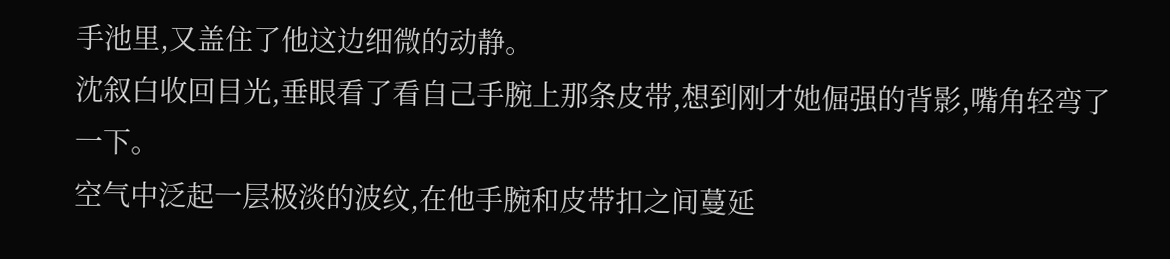手池里,又盖住了他这边细微的动静。
沈叙白收回目光,垂眼看了看自己手腕上那条皮带,想到刚才她倔强的背影,嘴角轻弯了一下。
空气中泛起一层极淡的波纹,在他手腕和皮带扣之间蔓延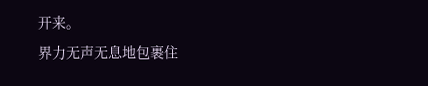开来。
界力无声无息地包裹住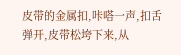皮带的金属扣,咔嗒一声,扣舌弹开,皮带松垮下来,从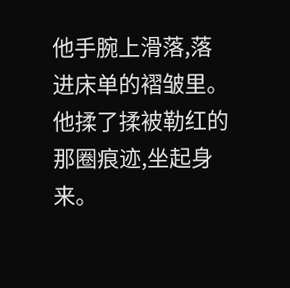他手腕上滑落,落进床单的褶皱里。
他揉了揉被勒红的那圈痕迹,坐起身来。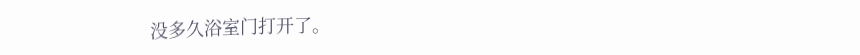没多久浴室门打开了。